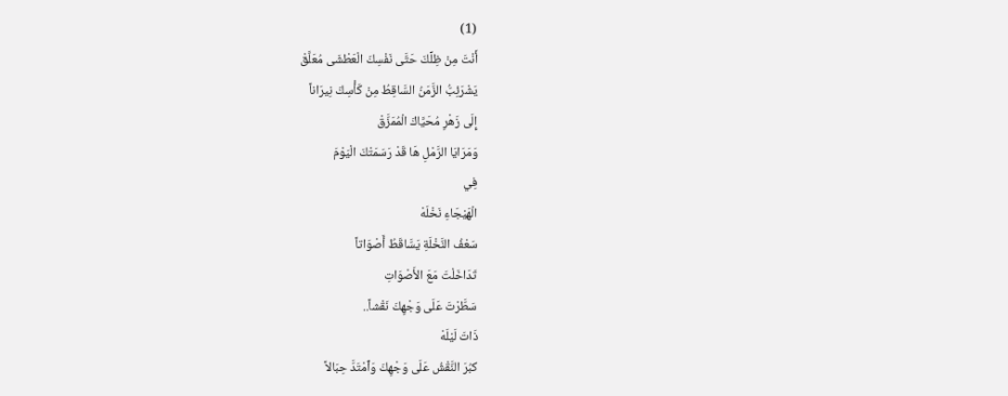(1)
أَنْتَ مِنْ ظِلِّكَ حَتَّى نَفْسِكَ الْعَطْشَى مُعَلَّقْ
يَشْرَئِبُّ الزَّمَنُ السَّاقِطُ مِنْ كَأْسِكَ نِيرَاناً
إِلَى زَهْرِ مُحَيَّاكَ الْمُمَزَّقْ
وَمَرَايَا الرَّمْلِ هَا قَدْ رَسَمَتْكَ الْيَوْمَ
فِي
الْهَيْجَاءِ نَخْلَهْ
سَعْفُ النَّخْلَةِ يَسَّاقَطُ أَصْوَاتاً
تَدَاخَلْتَ مَعَ الأَصْوَاتِ
سَطَّرْتَ عَلَى وَجْهِكَ نَقْشاً..
ذَاتَ لَيْلَهْ
كبُرَ النَّقْشُ عَلَى وَجْهِكَ وَٱمْتَدَّ حِبَالاً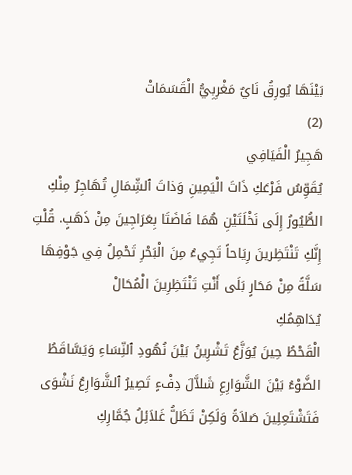بَيْنَهَا يُورِقُ نَايٌ مَغْرِبِيُّ الْقَسَمَاتْ
(2)
هَجِيرُ الْفَيَافِي
يُقَوِّسُ فَرْعَكِ ذَاتَ الْيَمِينِ وَذاتَ ٱلشِّمَالِ تُهَاجِرُ مِنْكِ
الطُّيُورُ إِلَى نَخْلَتَيْنِ هُمَا فَاضَتَا بِعَرَاجِينَ مِنْ ذَهَبٍ. قُلْتِ
إِنَّكِ تَنْتَظِرينَ رِيَاحاً تَجِيءُ مِنَ الْبَحْرِ تَحْمِلُ فِي جَوْفِهَا
سَلَّةً مِنْ مَحَارٍ بَلَى أَنْتِ تَنْتَظِرِينَ الْمُحَالْ
يُدَاهِمُكِ
الْقَحْطُ حِينَ يُوَزَّعُ تَشْرِينُ بَيْنَ نُهُودِ ٱلنِّسَاءِ وَيَسَّاقَطُ
الضَّوْءُ بَيْنَ الشَّوَارِعِ شَلاَّلَ دِفْءٍ تَصِيرُ ٱلشَّوَارِعُ نَشْوَى
فَتَشْتَعِلِينَ صَلاَةً وَلَكِنْ تَظَلُّ غَلاَئِلُ جُمَّارِكِ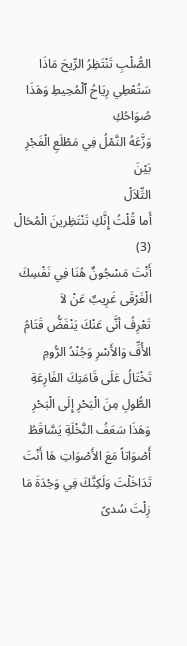الصُّلْبِ تَنْتَظِرُ الرِّيحَ مَاذَا سَتُعْطِي رِيَاحُ ٱلْمُحِيطِ وَهَذَا
صُوَاحُكِ
وَزَّعَهُ النَّمْلُ فِي مَطْلَعِ الْفَجْرِ بَيْنَ
التِّلاَلْ
أَما قُلْتُ إِنَّكِ تَنْتَظِرينَ الْمُحَالْ
(3)
أَنْتَ مَسْجُونٌ هُنَا فِي نَفْسِكَ الْغَرْقَى غَرِيبٌ عَنْ لاَ
تَعْرِفُ أنَّى عَنْكَ يَنْفَضُّ قَتَامُ الأُفِّ وَالأَسْرِ وَجُنْدُ الرُّومِ
تَخْتَالُ عَلَى قَامَتِكَ الفَارِعَةِ الطُّولِ مِنَ الْبَحْرِ إِلَى الْبَحْرِ
وَهَذَا سَعَفُ النَّخْلَةِ يَسَّاقَطُ أَصْوَاتاً مَعَ الأَصْوَاتِ هَا أَنْتَ
تَدَاخَلْتَ وَلَكِنَّكَ فِي وَجْدَةَ مَا زِلْتَ سُدىً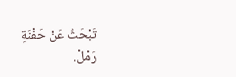تَبْحَثُ عَنْ حَفْنَةِ
رَمْلْ.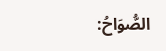الصُّوَاحُ: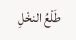طَلْعُ النخْلِ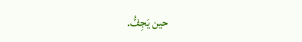حين يَجِفُّ.